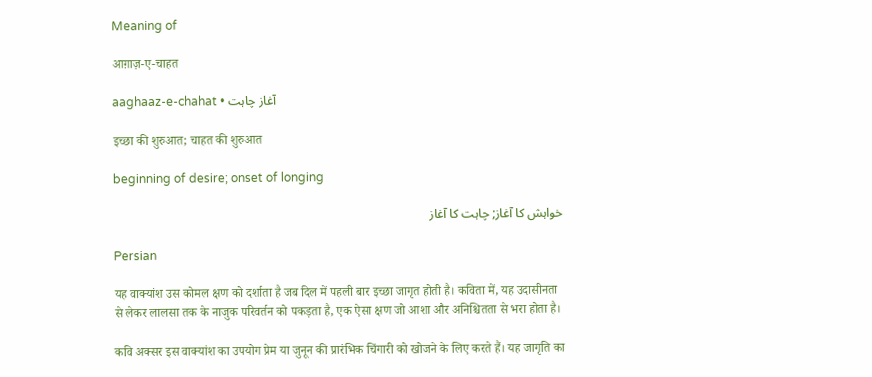Meaning of

आग़ाज़-ए-चाहत

aaghaaz-e-chahat • آغاز چاہت

इच्छा की शुरुआत; चाहत की शुरुआत

beginning of desire; onset of longing

خواہش کا آغاز; چاہت کا آغاز

Persian

यह वाक्यांश उस कोमल क्षण को दर्शाता है जब दिल में पहली बार इच्छा जागृत होती है। कविता में, यह उदासीनता से लेकर लालसा तक के नाजुक परिवर्तन को पकड़ता है, एक ऐसा क्षण जो आशा और अनिश्चितता से भरा होता है।

कवि अक्सर इस वाक्यांश का उपयोग प्रेम या जुनून की प्रारंभिक चिंगारी को खोजने के लिए करते हैं। यह जागृति का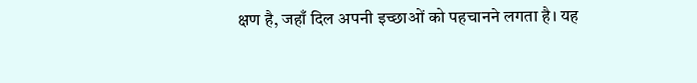क्षण है, जहाँ दिल अपनी इच्छाओं को पहचानने लगता है। यह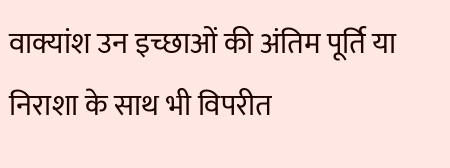वाक्यांश उन इच्छाओं की अंतिम पूर्ति या निराशा के साथ भी विपरीत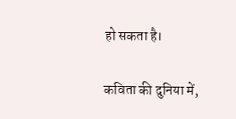हो सकता है।

कविता की दुनिया में,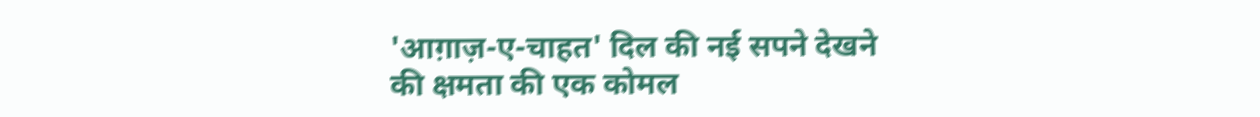'आग़ाज़-ए-चाहत' दिल की नई सपने देखने की क्षमता की एक कोमल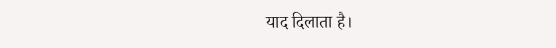याद दिलाता है।